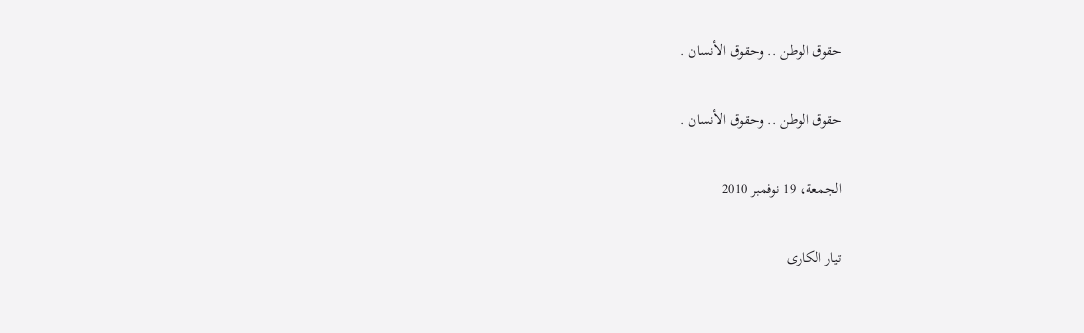حقوق الوطن .. وحقوق الأنسان .

حقوق الوطن .. وحقوق الأنسان .

الجمعة، 19 نوفمبر 2010

تيار الكارى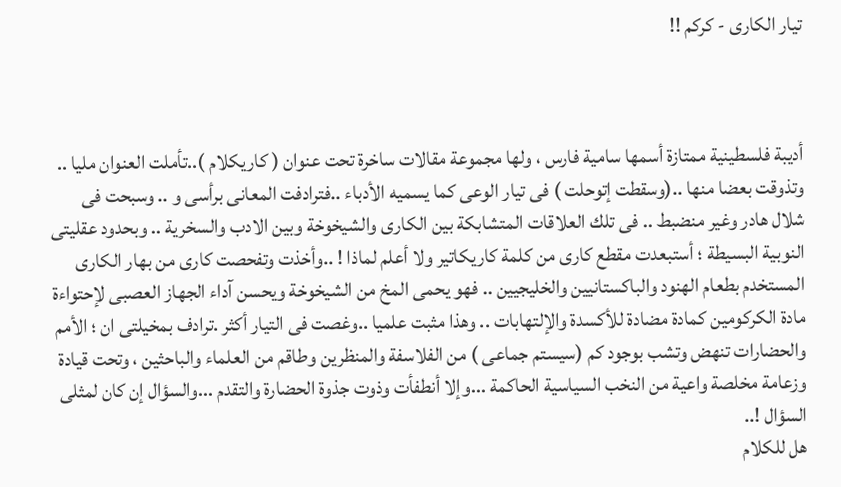تيار الكارى - كركم !!



أديبة فلسطينية ممتازة أسمها سامية فارس ، ولها مجموعة مقالات ساخرة تحت عنوان ( كاريكلام )..تأملت العنوان مليا .. وتذوقت بعضا منها ..(وسقطت إتوحلت ) فى تيار الوعى كما يسميه الأدباء ..فترادفت المعانى برأسى و .. وسبحت فى شلال هادر وغير منضبط .. فى تلك العلاقات المتشابكة بين الكارى والشيخوخة وبين الادب والسخرية .. وبحدود عقليتى النوبية البسيطة ؛ أستبعدت مقطع كارى من كلمة كاريكاتير ولا أعلم لماذا ! ..وأخذت وتفحصت كارى من بهار الكارى المستخدم بطعام الهنود والباكستانيين والخليجيين .. فهو يحمى المخ من الشيخوخة ويحسن آداء الجهاز العصبى لإحتواءة مادة الكركومين كمادة مضادة للأكسدة والإلتهابات .. وهذا مثبت علميا ..وغصت فى التيار أكثر .ترادف بمخيلتى ان ؛ الأمم والحضارات تنهض وتشب بوجود كم (سيستم جماعى ) من الفلاسفة والمنظرين وطاقم من العلماء والباحثين ، وتحت قيادة وزعامة مخلصة واعية من النخب السياسية الحاكمة ...وإلا أنطفأت وذوت جذوة الحضارة والتقدم ...والسؤال إن كان لمثلى السؤال !..
هل للكلام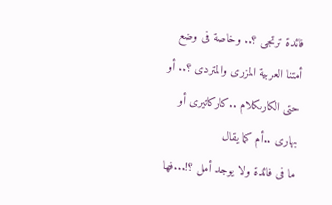فائدة ترتجى ؟.. وخاصة فى وضع أمتنا العربية المزرى والمتردى ؟.. أو حتى الكارىكلام ..كاركاتيرى أو بهارى ..أم كما يقال
ما فى فائدة ولا يوجد أمل ؟!...فها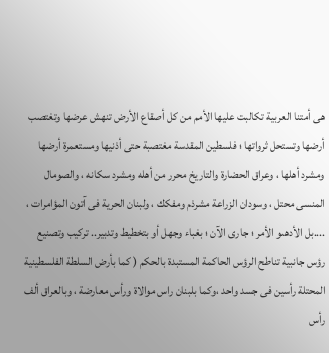هى أمتنا العربية تكالبت عليها الأمم من كل أصقاع الأرض تنهش عرضها وتغتصب أرضها وتستحل ثرواتها ؛ فلسطين المقدسة مغتصبة حتى أذنيها ومستعمرة أرضها ومشرد أهلها ، وعراق الحضارة والتاريخ محرر من أهله ومشرد سكانه ، والصومال المنسى محتل ، وسودان الزراعة مشرذم ومفكك ، ولبنان الحرية فى آتون المؤامرات ، ....بل الأدهىو الأمر ؛ جارى الآن ؛ بغباء وجهل أو بتخطيط وتدبير.. تركيب وتصنيع رؤس جانبية تناطح الرؤس الحاكمة المستبدة بالحكم ( كما بأرض السلطة الفلسطينية المحتلة رأسين فى جسد واحد ،وكما بلبنان راس موالاة ورأس معارضة ، وبالعراق ألف رأس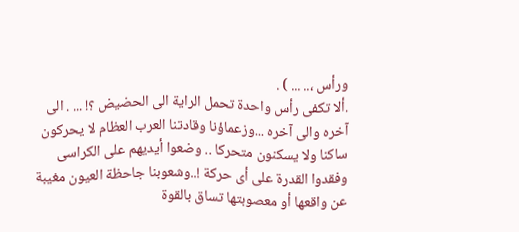ورأس ،.. ... ) .
.ألا تكفى رأس واحدة تحمل الراية الى الحضيض ؟! ... . الى آخره والى آخره ...وزعماؤنا وقادتنا العرب العظام لا يحركون ساكنا ولا يسكنون متحركا .. وضعوا أيديهم على الكراسى وفقدوا القدرة على أى حركة !..وشعوبنا جاحظة العيون مغيبة عن واقعها أو معصوبتها تساق بالقوة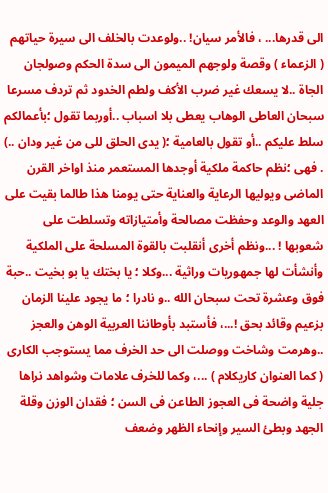الى قدرها... ، فالأمر سيان! ..ولوعدت بالخلف الى سيرة حياتهم ( الزعماء ) وقصة ولوجهم الميمون الى سدة الحكم وصولجان الجاة ..لا يسعك غير ضرب الأكف ولطم الخدود ثم تردف مسرعا سبحان العاطى الوهاب يعطى بلا اسباب ..أوربما تقول ؛بأعمالكم سلط عليكم ..أو تقول بالعامية ؛( يدى الحلق للى من غير ودان ..) . فهى ؛نظم حاكمة ملكية أوجدها المستعمر منذ اواخر القرن الماضى ويوليها الرعاية والعناية حتى يومنا هذا طالما بقيت على العهد والوعد وحفظت مصالحة وأمتيازاته وتسلطت على شعوبها ! ...ونظم أخرى أنقلبت بالقوة المسلحة على الملكية وأنشأت لها جمهوريات وراثية ...وكلا ؛ يا بختك يا بو بخيت ..حبة فوق وعشرة تحت سبحان الله ..و نادرا ؛ ما يجود علينا الزمان بزعيم وقائد بحق !...، فأستبد بأوطاننا العربية الوهن والعجز ..وهرمت وشاخت ووصلت الى حد الخرف مما يستوجب الكارى ( كما العنوان كاريكلام ) ...، وكما للخرف علامات وشواهد نراها جلية واضحة فى العجوز الطاعن فى السن ؛ فقدان الوزن وقلة الجهد وبطئ السير وإنحاء الظهر وضعف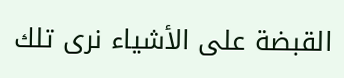القبضة على الأشياء نرى تلك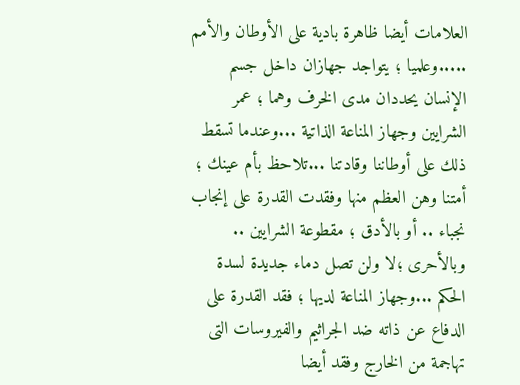العلامات أيضا ظاهرة بادية على الأوطان والأمم .....وعلميا ؛ يتواجد جهازان داخل جسم الإنسان يحددان مدى الخرف وهما ؛ عمر الشرايين وجهاز المناعة الذاتية ...وعندما تسقط ذلك على أوطاننا وقادتنا ...تلاحظ بأم عينك ؛ أمتنا وهن العظم منها وفقدت القدرة على إنجاب نجباء .. أو بالأدق ؛ مقطوعة الشرايين .. وبالأحرى ؛لا ولن تصل دماء جديدة لسدة الحكم ...وجهاز المناعة لديها ؛ فقد القدرة على الدفاع عن ذاته ضد الجراثيم والفيروسات التى تهاجمة من الخارج وفقد أيضا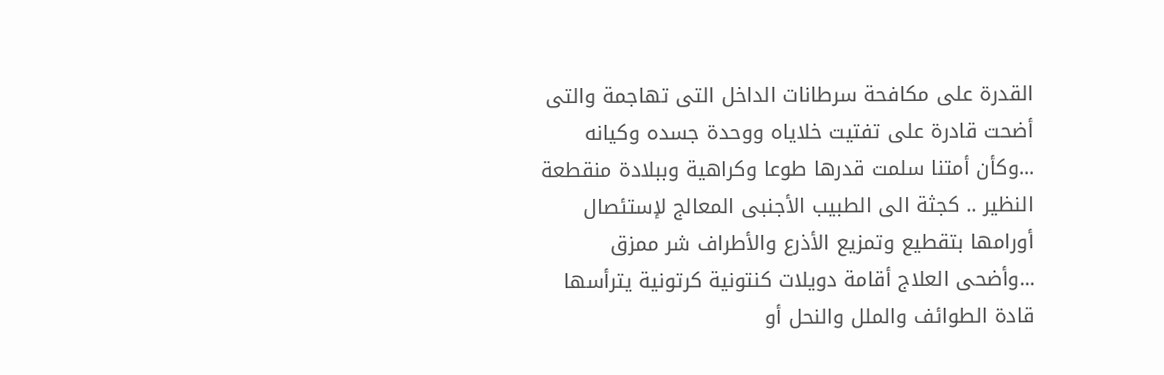القدرة على مكافحة سرطانات الداخل التى تهاجمة والتى أضحت قادرة على تفتيت خلاياه ووحدة جسده وكيانه ...وكأن أمتنا سلمت قدرها طوعا وكراهية وببلادة منقطعة النظير .. كجثة الى الطبيب الأجنبى المعالج لإستئصال أورامها بتقطيع وتمزيع الأذرع والأطراف شر ممزق ...وأضحى العلاج أقامة دويلات كنتونية كرتونية يترأسها قادة الطوائف والملل والنحل أو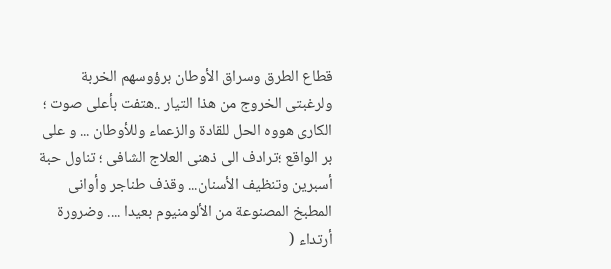قطاع الطرق وسراق الأوطان برؤوسهم الخربة ولرغبتى الخروج من هذا التيار ..هتفت بأعلى صوت ؛ الكارى هووه الحل للقادة والزعماء وللأوطان ... و على بر الواقع ؛ترادف الى ذهنى العلاج الشافى ؛ تناول حبة أسبرين وتنظيف الأسنان... وقذف طناجر وأوانى المطبخ المصنوعة من الألومنيوم بعيدا .... وضرورة أرتداء (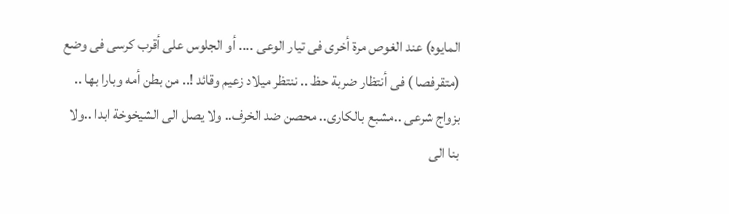المايوه) عند الغوص مرة أخرى فى تيار الوعى .... أو الجلوس على أقرب كرسى فى وضع (متقرفصا ) فى أنتظار ضربة حظ .. ننتظر ميلاد زعيم وقائد !.. من بطن أمه وبارا بها .. بزواج شرعى ..مشبع بالكارى.. محصن ضد الخرف.. ولا يصل الى الشيخوخة ابدا ..ولا بنا الى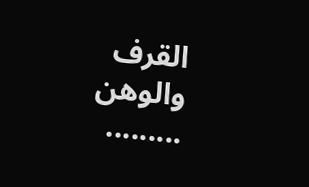القرف والوهن .........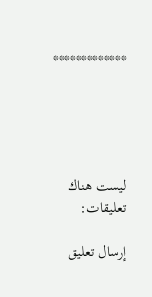*************





ليست هناك تعليقات:

إرسال تعليق